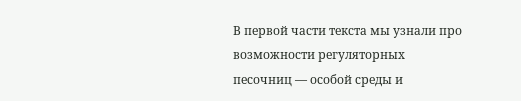В первой части текста мы узнали про возможности регуляторных песочниц — особой среды и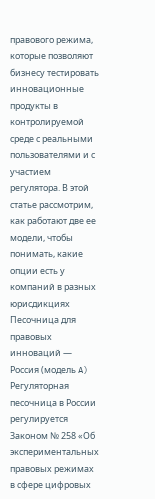правового режима, которые позволяют бизнесу тестировать инновационные продукты в контролируемой среде с реальными пользователями и с участием регулятора. В этой статье рассмотрим, как работают две ее модели, чтобы понимать, какие опции есть у компаний в разных юрисдикциях
Песочница для правовых инноваций — Россия (модель A)
Регуляторная песочница в России регулируется Законом № 258 «Об экспериментальных правовых режимах в сфере цифровых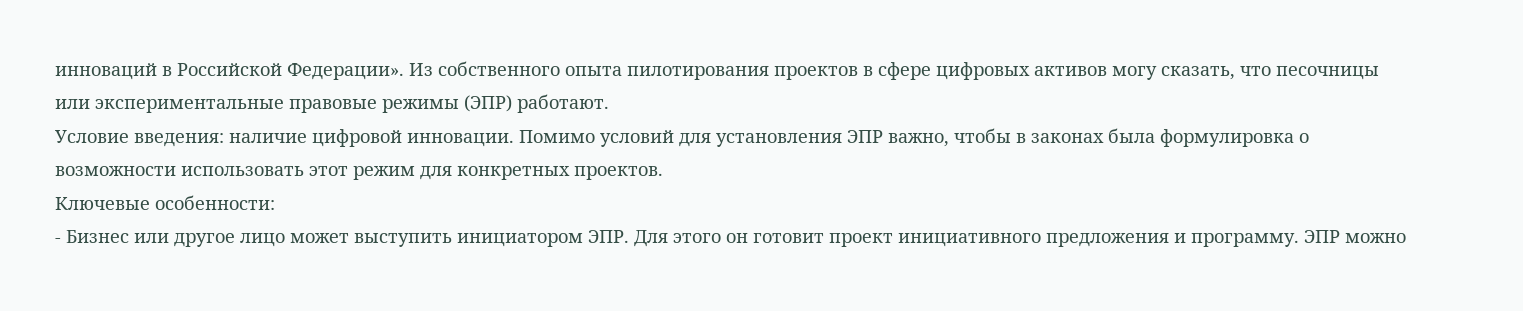инноваций в Российской Федерации». Из собственного опыта пилотирования проектов в сфере цифровых активов могу сказать, что песочницы или экспериментальные правовые режимы (ЭПР) работают.
Условие введения: наличие цифровой инновации. Помимо условий для установления ЭПР важно, чтобы в законах была формулировка о возможности использовать этот режим для конкретных проектов.
Ключевые особенности:
- Бизнес или другое лицо может выступить инициатором ЭПР. Для этого он готовит проект инициативного предложения и программу. ЭПР можно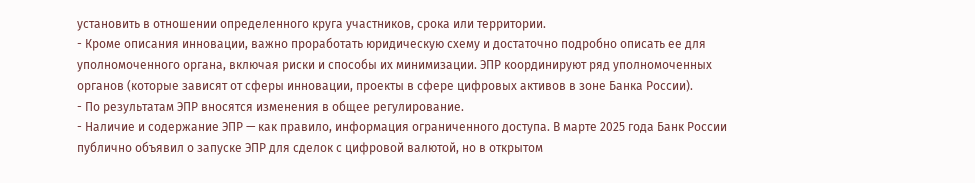установить в отношении определенного круга участников, срока или территории.
- Кроме описания инновации, важно проработать юридическую схему и достаточно подробно описать ее для уполномоченного органа, включая риски и способы их минимизации. ЭПР координируют ряд уполномоченных органов (которые зависят от сферы инновации, проекты в сфере цифровых активов в зоне Банка России).
- По результатам ЭПР вносятся изменения в общее регулирование.
- Наличие и содержание ЭПР — как правило, информация ограниченного доступа. В марте 2025 года Банк России публично объявил о запуске ЭПР для сделок с цифровой валютой, но в открытом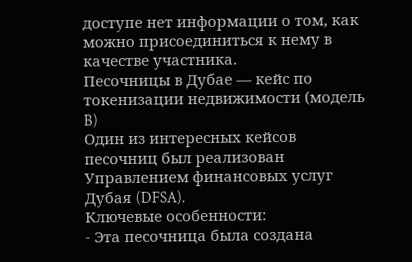доступе нет информации о том, как можно присоединиться к нему в качестве участника.
Песочницы в Дубае — кейс по токенизации недвижимости (модель B)
Один из интересных кейсов песочниц был реализован Управлением финансовых услуг Дубая (DFSA).
Ключевые особенности:
- Эта песочница была создана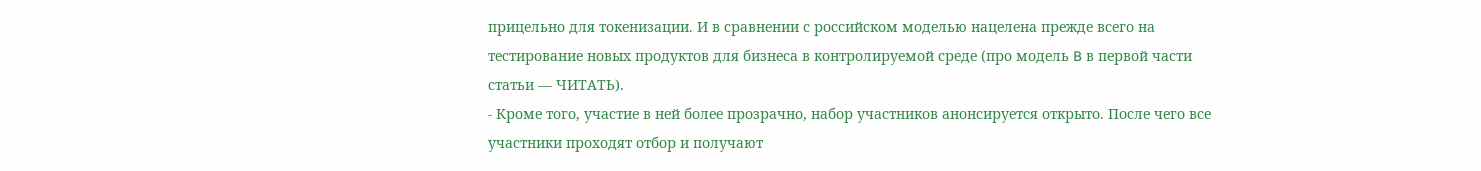прицельно для токенизации. И в сравнении с российском моделью нацелена прежде всего на тестирование новых продуктов для бизнеса в контролируемой среде (про модель B в первой части статьи — ЧИТАТЬ).
- Кроме того, участие в ней более прозрачно, набор участников анонсируется открыто. После чего все участники проходят отбор и получают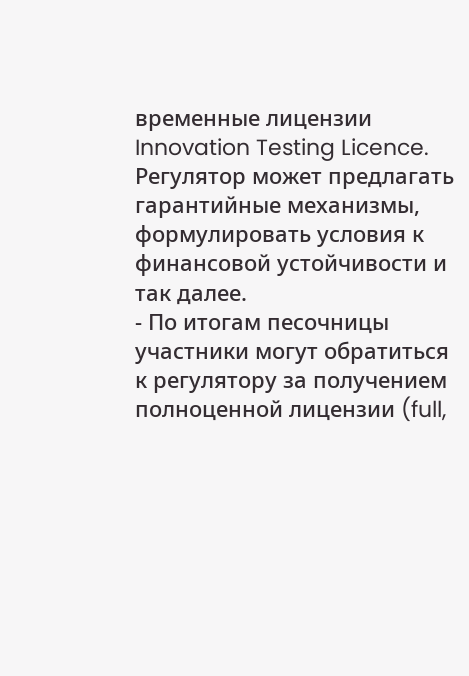временные лицензии Innovation Testing Licence. Регулятор может предлагать гарантийные механизмы, формулировать условия к финансовой устойчивости и так далее.
- По итогам песочницы участники могут обратиться к регулятору за получением полноценной лицензии (full,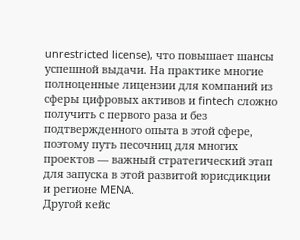unrestricted license), что повышает шансы успешной выдачи. На практике многие полноценные лицензии для компаний из сферы цифровых активов и fintech сложно получить с первого раза и без подтвержденного опыта в этой сфере, поэтому путь песочниц для многих проектов — важный стратегический этап для запуска в этой развитой юрисдикции и регионе MENA.
Другой кейс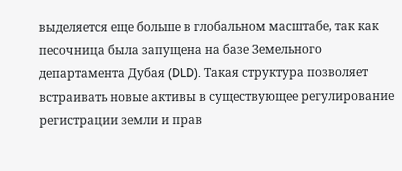выделяется еще больше в глобальном масштабе, так как песочница была запущена на базе Земельного департамента Дубая (DLD). Такая структура позволяет встраивать новые активы в существующее регулирование регистрации земли и прав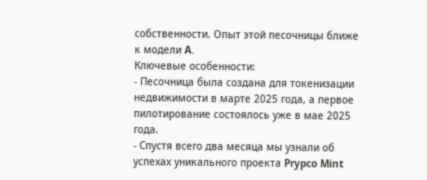собственности. Опыт этой песочницы ближе к модели A.
Ключевые особенности:
- Песочница была создана для токенизации недвижимости в марте 2025 года, а первое пилотирование состоялось уже в мае 2025 года.
- Спустя всего два месяца мы узнали об успехах уникального проекта Prypco Mint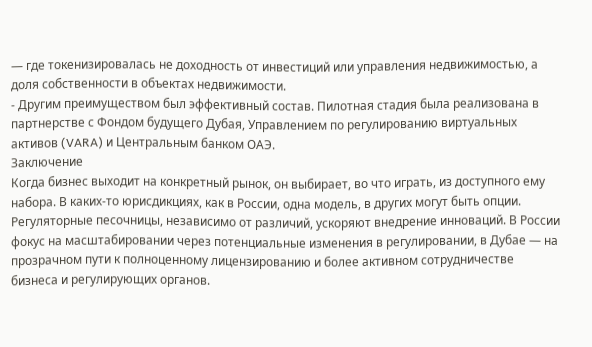— где токенизировалась не доходность от инвестиций или управления недвижимостью, а доля собственности в объектах недвижимости.
- Другим преимуществом был эффективный состав. Пилотная стадия была реализована в партнерстве с Фондом будущего Дубая, Управлением по регулированию виртуальных активов (VARA) и Центральным банком ОАЭ.
Заключение
Когда бизнес выходит на конкретный рынок, он выбирает, во что играть, из доступного ему набора. В каких-то юрисдикциях, как в России, одна модель, в других могут быть опции. Регуляторные песочницы, независимо от различий, ускоряют внедрение инноваций. В России фокус на масштабировании через потенциальные изменения в регулировании, в Дубае — на прозрачном пути к полноценному лицензированию и более активном сотрудничестве бизнеса и регулирующих органов.